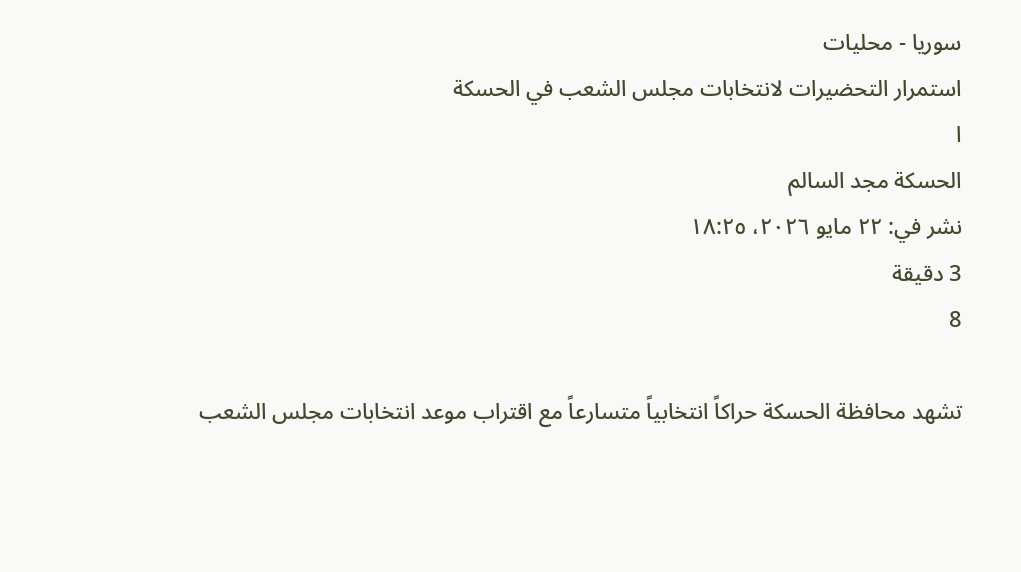سوريا - محليات
استمرار التحضيرات لانتخابات مجلس الشعب في الحسكة
ا
الحسكة مجد السالم
نشر في: ٢٢ مايو ٢٠٢٦، ١٨:٢٥
3 دقيقة
8

تشهد محافظة الحسكة حراكاً انتخابياً متسارعاً مع اقتراب موعد انتخابات مجلس الشعب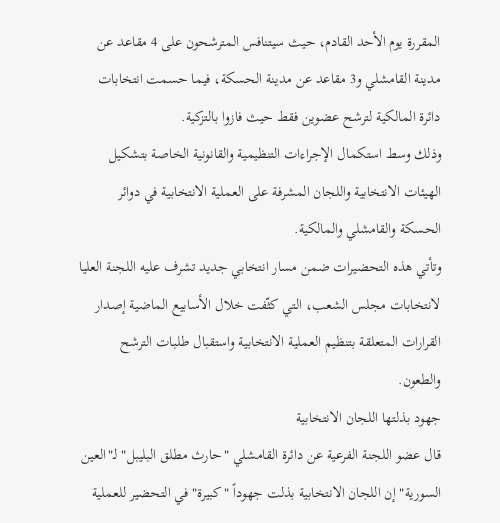المقررة يوم الأحد القادم، حيث سيتنافس المترشحون على 4 مقاعد عن مدينة القامشلي و3 مقاعد عن مدينة الحسكة، فيما حسمت انتخابات دائرة المالكية لترشح عضوين فقط حيث فازوا بالتزكية.
وذلك وسط استكمال الإجراءات التنظيمية والقانونية الخاصة بتشكيل الهيئات الانتخابية واللجان المشرفة على العملية الانتخابية في دوائر الحسكة والقامشلي والمالكية.
وتأتي هذه التحضيرات ضمن مسار انتخابي جديد تشرف عليه اللجنة العليا لانتخابات مجلس الشعب، التي كثّفت خلال الأسابيع الماضية إصدار القرارات المتعلقة بتنظيم العملية الانتخابية واستقبال طلبات الترشح والطعون.
جهود بذلتها اللجان الانتخابية
قال عضو اللجنة الفرعية عن دائرة القامشلي "حارث مطلق البليبل" لـ"العين السورية" إن اللجان الانتخابية بذلت جهوداً "كبيرة" في التحضير للعملية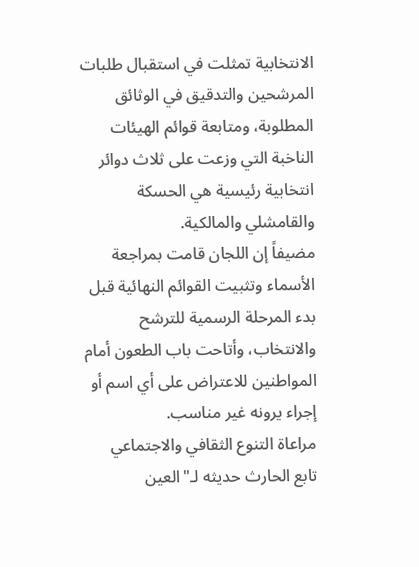الانتخابية تمثلت في استقبال طلبات المرشحين والتدقيق في الوثائق المطلوبة، ومتابعة قوائم الهيئات الناخبة التي وزعت على ثلاث دوائر انتخابية رئيسية هي الحسكة والقامشلي والمالكية.
مضيفاً إن اللجان قامت بمراجعة الأسماء وتثبيت القوائم النهائية قبل بدء المرحلة الرسمية للترشح والانتخاب، وأتاحت باب الطعون أمام المواطنين للاعتراض على أي اسم أو إجراء يرونه غير مناسب.
مراعاة التنوع الثقافي والاجتماعي
تابع الحارث حديثه لـ"العين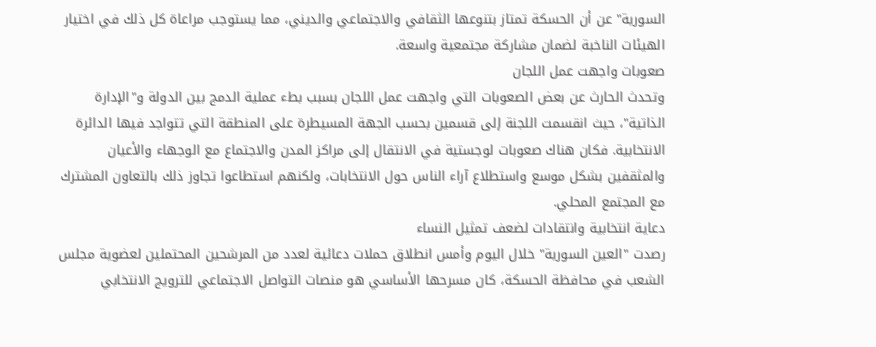السورية" عن أن الحسكة تمتاز بتنوعها الثقافي والاجتماعي والديني، مما يستوجب مراعاة كل ذلك في اختيار الهيئات الناخبة لضمان مشاركة مجتمعية واسعة.
صعوبات واجهت عمل اللجان
وتحدث الحارث عن بعض الصعوبات التي واجهت عمل اللجان بسبب بطء عملية الدمج بين الدولة و"الإدارة الذاتية"، حيث انقسمت اللجنة إلى قسمين بحسب الجهة المسيطرة على المنطقة التي تتواجد فيها الدائرة الانتخابية. فكان هناك صعوبات لوجستية في الانتقال إلى مراكز المدن والاجتماع مع الوجهاء والأعيان والمثقفين بشكل موسع واستطلاع آراء الناس حول الانتخابات، ولكنهم استطاعوا تجاوز ذلك بالتعاون المشترك مع المجتمع المحلي.
دعاية انتخابية وانتقادات لضعف تمثيل النساء
رصدت "العين السورية" خلال اليوم وأمس انطلاق حملات دعائية لعدد من المرشحين المحتملين لعضوية مجلس الشعب في محافظة الحسكة، كان مسرحها الأساسي هو منصات التواصل الاجتماعي للترويج الانتخابي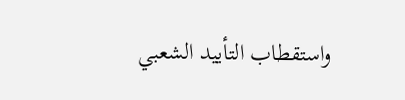واستقطاب التأييد الشعبي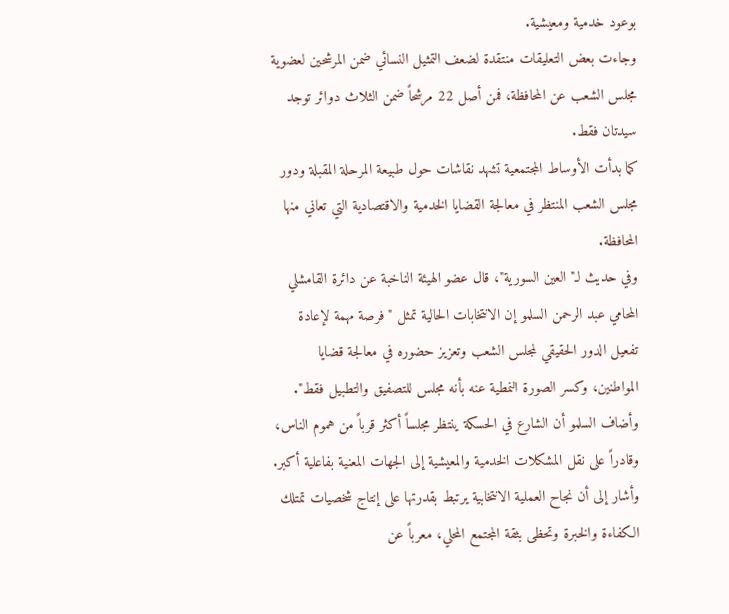بوعود خدمية ومعيشية.
وجاءت بعض التعليقات منتقدة لضعف التمثيل النسائي ضمن المرشحين لعضوية مجلس الشعب عن المحافظة، فمن أصل 22 مرشحاً ضمن الثلاث دوائر توجد سيدتان فقط.
كما بدأت الأوساط المجتمعية تشهد نقاشات حول طبيعة المرحلة المقبلة ودور مجلس الشعب المنتظر في معالجة القضايا الخدمية والاقتصادية التي تعاني منها المحافظة.
وفي حديث لـ"العين السورية"، قال عضو الهيئة الناخبة عن دائرة القامشلي المحامي عبد الرحمن السلمو إن الانتخابات الحالية تمثل "فرصة مهمة لإعادة تفعيل الدور الحقيقي لمجلس الشعب وتعزيز حضوره في معالجة قضايا المواطنين، وكسر الصورة النمطية عنه بأنه مجلس للتصفيق والتطبيل فقط".
وأضاف السلمو أن الشارع في الحسكة ينتظر مجلساً أكثر قرباً من هموم الناس، وقادراً على نقل المشكلات الخدمية والمعيشية إلى الجهات المعنية بفاعلية أكبر.
وأشار إلى أن نجاح العملية الانتخابية يرتبط بقدرتها على إنتاج شخصيات تمتلك الكفاءة والخبرة وتحظى بثقة المجتمع المحلي، معرباً عن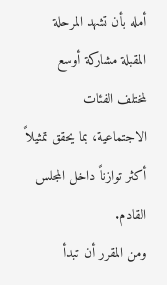أمله بأن تشهد المرحلة المقبلة مشاركة أوسع لمختلف الفئات الاجتماعية، بما يحقق تمثيلاً أكثر توازناً داخل المجلس القادم.
ومن المقرر أن تبدأ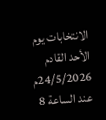الانتخابات يوم الأحد القادم 24/5/2026م عند الساعة 8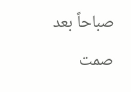صباحاً بعد صمت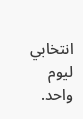انتخابي ليوم واحد.